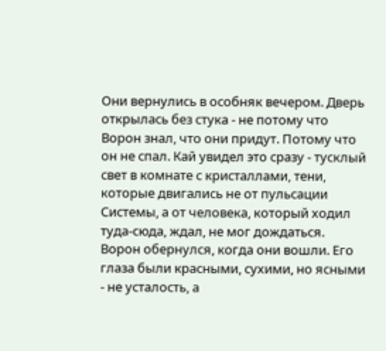Они вернулись в особняк вечером. Дверь открылась без стука - не потому что Ворон знал, что они придут. Потому что он не спал. Кай увидел это сразу - тусклый свет в комнате с кристаллами, тени, которые двигались не от пульсации Системы, а от человека, который ходил туда-сюда, ждал, не мог дождаться.
Ворон обернулся, когда они вошли. Его глаза были красными, сухими, но ясными - не усталость, а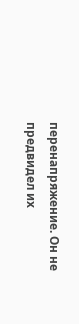перенапряжение. Он не предвидел их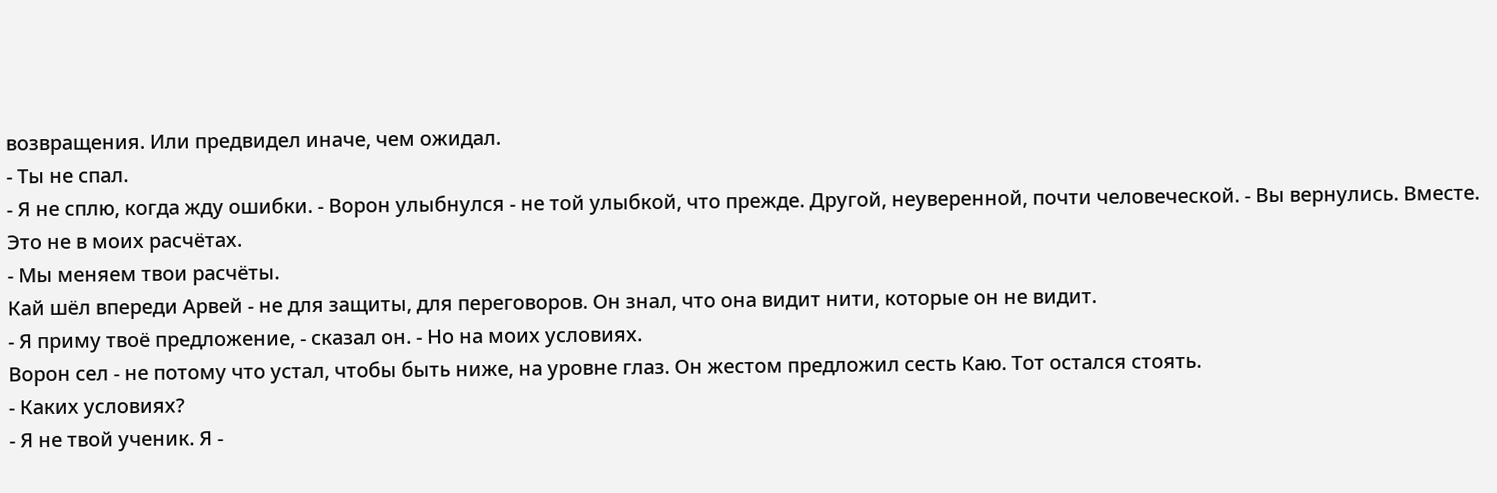возвращения. Или предвидел иначе, чем ожидал.
- Ты не спал.
- Я не сплю, когда жду ошибки. - Ворон улыбнулся - не той улыбкой, что прежде. Другой, неуверенной, почти человеческой. - Вы вернулись. Вместе. Это не в моих расчётах.
- Мы меняем твои расчёты.
Кай шёл впереди Арвей - не для защиты, для переговоров. Он знал, что она видит нити, которые он не видит.
- Я приму твоё предложение, - сказал он. - Но на моих условиях.
Ворон сел - не потому что устал, чтобы быть ниже, на уровне глаз. Он жестом предложил сесть Каю. Тот остался стоять.
- Каких условиях?
- Я не твой ученик. Я -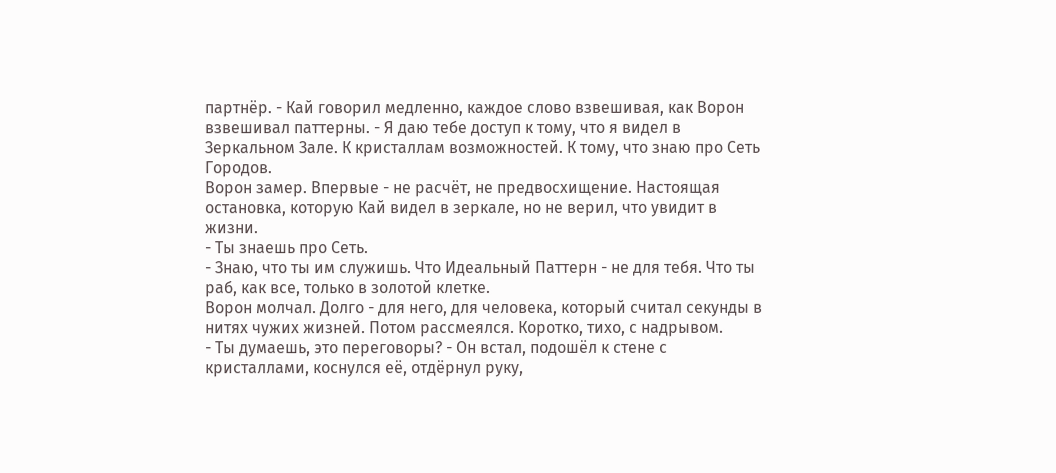партнёр. - Кай говорил медленно, каждое слово взвешивая, как Ворон взвешивал паттерны. - Я даю тебе доступ к тому, что я видел в Зеркальном Зале. К кристаллам возможностей. К тому, что знаю про Сеть Городов.
Ворон замер. Впервые - не расчёт, не предвосхищение. Настоящая остановка, которую Кай видел в зеркале, но не верил, что увидит в жизни.
- Ты знаешь про Сеть.
- Знаю, что ты им служишь. Что Идеальный Паттерн - не для тебя. Что ты раб, как все, только в золотой клетке.
Ворон молчал. Долго - для него, для человека, который считал секунды в нитях чужих жизней. Потом рассмеялся. Коротко, тихо, с надрывом.
- Ты думаешь, это переговоры? - Он встал, подошёл к стене с кристаллами, коснулся её, отдёрнул руку,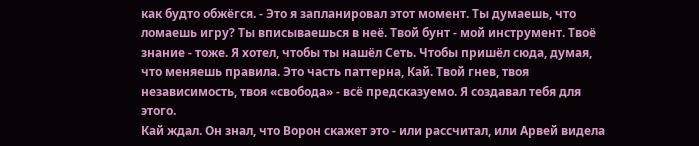как будто обжёгся. - Это я запланировал этот момент. Ты думаешь, что ломаешь игру? Ты вписываешься в неё. Твой бунт - мой инструмент. Твоё знание - тоже. Я хотел, чтобы ты нашёл Сеть. Чтобы пришёл сюда, думая, что меняешь правила. Это часть паттерна, Кай. Твой гнев, твоя независимость, твоя «свобода» - всё предсказуемо. Я создавал тебя для этого.
Кай ждал. Он знал, что Ворон скажет это - или рассчитал, или Арвей видела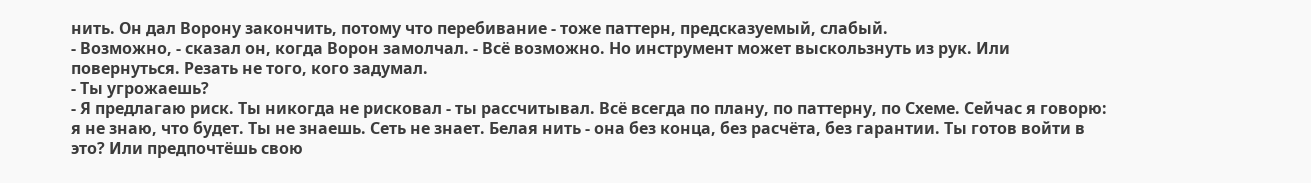нить. Он дал Ворону закончить, потому что перебивание - тоже паттерн, предсказуемый, слабый.
- Возможно, - сказал он, когда Ворон замолчал. - Всё возможно. Но инструмент может выскользнуть из рук. Или повернуться. Резать не того, кого задумал.
- Ты угрожаешь?
- Я предлагаю риск. Ты никогда не рисковал - ты рассчитывал. Всё всегда по плану, по паттерну, по Схеме. Сейчас я говорю: я не знаю, что будет. Ты не знаешь. Сеть не знает. Белая нить - она без конца, без расчёта, без гарантии. Ты готов войти в это? Или предпочтёшь свою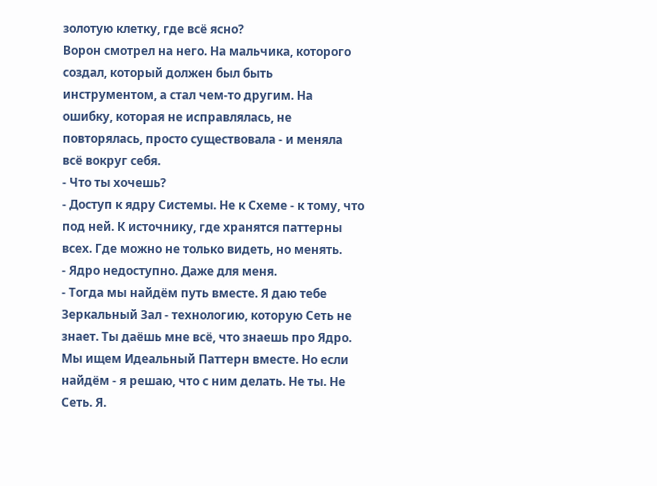золотую клетку, где всё ясно?
Ворон смотрел на него. На мальчика, которого создал, который должен был быть инструментом, а стал чем-то другим. На ошибку, которая не исправлялась, не повторялась, просто существовала - и меняла всё вокруг себя.
- Что ты хочешь?
- Доступ к ядру Системы. Не к Схеме - к тому, что под ней. К источнику, где хранятся паттерны всех. Где можно не только видеть, но менять.
- Ядро недоступно. Даже для меня.
- Тогда мы найдём путь вместе. Я даю тебе Зеркальный Зал - технологию, которую Сеть не знает. Ты даёшь мне всё, что знаешь про Ядро. Мы ищем Идеальный Паттерн вместе. Но если найдём - я решаю, что с ним делать. Не ты. Не Сеть. Я.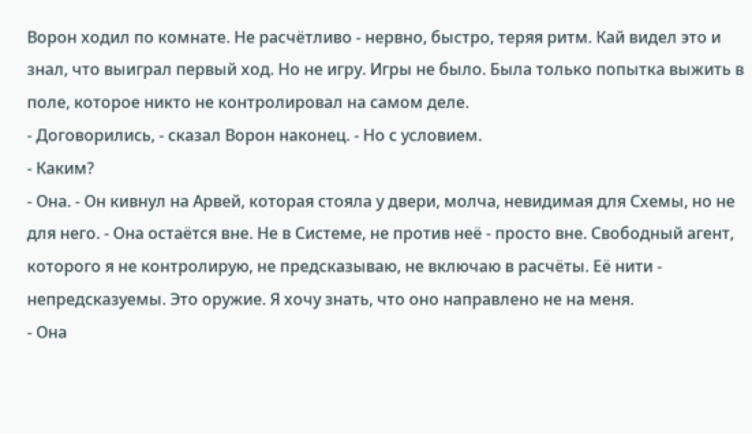Ворон ходил по комнате. Не расчётливо - нервно, быстро, теряя ритм. Кай видел это и знал, что выиграл первый ход. Но не игру. Игры не было. Была только попытка выжить в поле, которое никто не контролировал на самом деле.
- Договорились, - сказал Ворон наконец. - Но с условием.
- Каким?
- Она. - Он кивнул на Арвей, которая стояла у двери, молча, невидимая для Схемы, но не для него. - Она остаётся вне. Не в Системе, не против неё - просто вне. Свободный агент, которого я не контролирую, не предсказываю, не включаю в расчёты. Её нити - непредсказуемы. Это оружие. Я хочу знать, что оно направлено не на меня.
- Она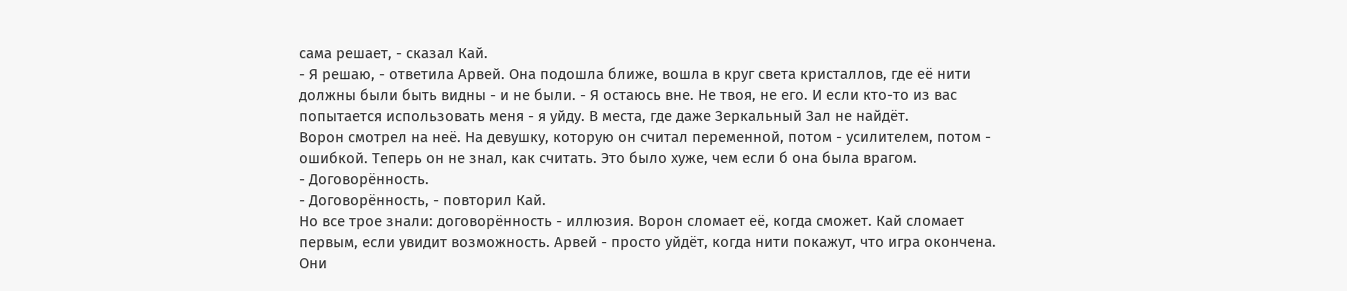сама решает, - сказал Кай.
- Я решаю, - ответила Арвей. Она подошла ближе, вошла в круг света кристаллов, где её нити должны были быть видны - и не были. - Я остаюсь вне. Не твоя, не его. И если кто-то из вас попытается использовать меня - я уйду. В места, где даже Зеркальный Зал не найдёт.
Ворон смотрел на неё. На девушку, которую он считал переменной, потом - усилителем, потом - ошибкой. Теперь он не знал, как считать. Это было хуже, чем если б она была врагом.
- Договорённость.
- Договорённость, - повторил Кай.
Но все трое знали: договорённость - иллюзия. Ворон сломает её, когда сможет. Кай сломает первым, если увидит возможность. Арвей - просто уйдёт, когда нити покажут, что игра окончена.
Они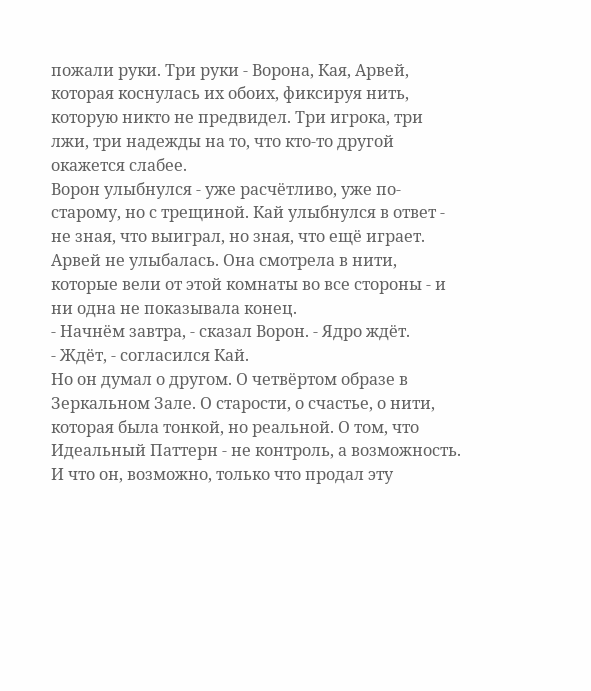пожали руки. Три руки - Ворона, Кая, Арвей, которая коснулась их обоих, фиксируя нить, которую никто не предвидел. Три игрока, три лжи, три надежды на то, что кто-то другой окажется слабее.
Ворон улыбнулся - уже расчётливо, уже по-старому, но с трещиной. Кай улыбнулся в ответ - не зная, что выиграл, но зная, что ещё играет. Арвей не улыбалась. Она смотрела в нити, которые вели от этой комнаты во все стороны - и ни одна не показывала конец.
- Начнём завтра, - сказал Ворон. - Ядро ждёт.
- Ждёт, - согласился Кай.
Но он думал о другом. О четвёртом образе в Зеркальном Зале. О старости, о счастье, о нити, которая была тонкой, но реальной. О том, что Идеальный Паттерн - не контроль, а возможность. И что он, возможно, только что продал эту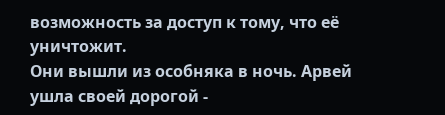возможность за доступ к тому, что её уничтожит.
Они вышли из особняка в ночь. Арвей ушла своей дорогой -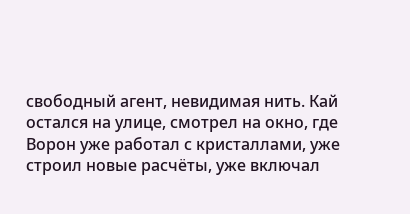свободный агент, невидимая нить. Кай остался на улице, смотрел на окно, где Ворон уже работал с кристаллами, уже строил новые расчёты, уже включал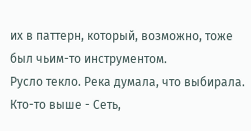их в паттерн, который, возможно, тоже был чьим-то инструментом.
Русло текло. Река думала, что выбирала. Кто-то выше - Сеть,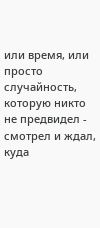или время, или просто случайность, которую никто не предвидел - смотрел и ждал, куда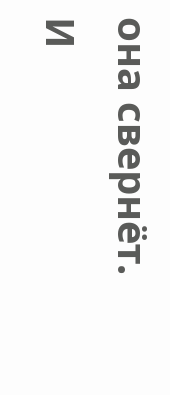она свернёт.
И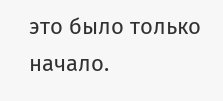это было только начало.